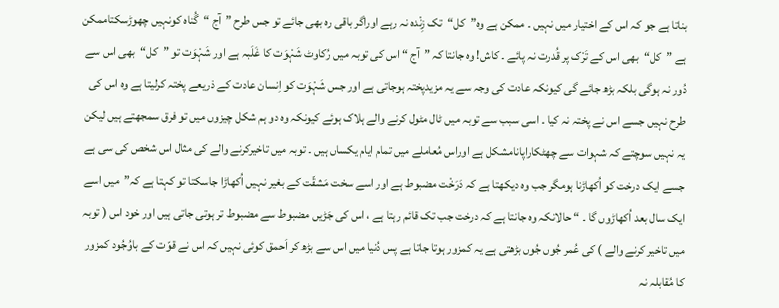بناتا ہے جو کہ اس کے اختیار میں نہیں ۔ ممکن ہے وہ”کل“تک زِنْدہ نہ رہے اوراگر باقی رہ بھی جائے تو جس طرح ”آج “گُناہ کونہیں چھوڑسکتاممکن ہے ”کل“بھی اس کے تَرْک پر قُدرت نہ پائے ۔ کاش! وہ جانتا کہ ”آج “ اس کی توبہ میں رُکاوٹ شَہْوَت کا غَلَبہ ہے اور شَہْوَت تو ”کل“بھی اس سے دُور نہ ہوگی بلکہ بڑھ جائے گی کیونکہ عادت کی وجہ سے یہ مزیدپختہ ہوجاتی ہے اور جس شَہْوَت کو اِنسان عادت کے ذریعے پختہ کرلیتا ہے وہ اس کی طرح نہیں جسے اس نے پختہ نہ کیا ۔ اسی سبب سے توبہ میں ٹال مٹول کرنے والے ہلاک ہوئے کیونکہ وہ دو ہم شکل چیزوں میں تو فرق سمجھتے ہیں لیکن یہ نہیں سوچتے کہ شہوات سے چھٹکاراپانامشکل ہے اوراس مُعاملے میں تمام ایام یکساں ہیں ۔ توبہ میں تاخیرکرنے والے کی مثال اس شخص کی سی ہے جسے ایک درخت کو اُکھاڑنا ہومگر جب وہ دیکھتا ہے کہ دَرَخْت مضبوط ہے اور اسے سخت مَشقّت کے بغیر نہیں اُکھاڑا جاسکتا تو کہتا ہے کہ”میں اسے ایک سال بعد اُکھاڑوں گا ۔ “ حالانکہ وہ جانتا ہے کہ درخت جب تک قائم رہتا ہے ، اس کی جَڑیں مضبوط سے مضبوط تر ہوتی جاتی ہیں اور خود اس ( توبہ میں تاخیر کرنے والے ) کی عُمر جُوں جُوں بڑھتی ہے یہ کمزور ہوتا جاتا ہے پس دُنیا میں اس سے بڑھ کر اَحمق کوئی نہیں کہ اس نے قوّت کے باوُجُود کمزور کا مُقابلہ نہ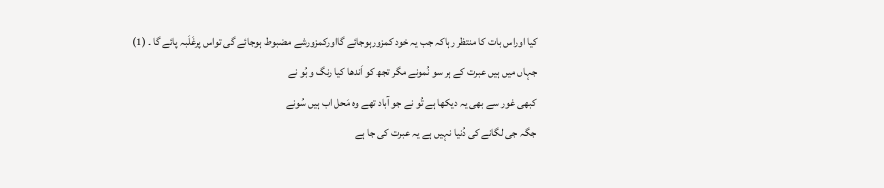کیا اوراس بات کا منتظر رہاکہ جب یہ خود کمزورہوجائے گااورکمزورشے مضبوط ہوجائے گی تواس پرغَلَبہ پائے گا ۔ (1)
جہاں میں ہیں عبرت کے ہر سو نُمونے مگر تجھ کو اَندھا کیا رنگ و بُو نے
کبھی غور سے بھی یہ دیکھا ہے تُو نے جو آباد تھے وہ مَحل اب ہیں سُونے
جگہ جی لگانے کی دُنیا نہیں ہے یہ عبرت کی جا ہے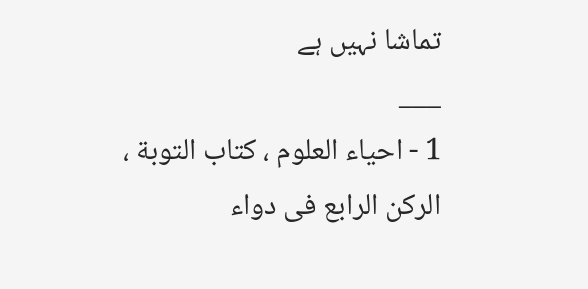تماشا نہیں ہے
___
1 - احیاء العلوم ، کتاب التوبة ، الرکن الرابع فی دواء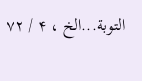التوبة...الخ ، ۴ / ۷۲